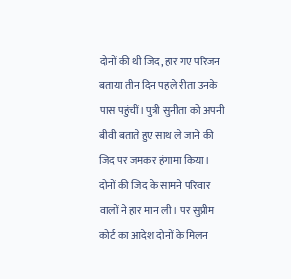दोनों की थी जिद, हार गए परिजन
बताया तीन दिन पहले रीता उनके पास पहुंचीं। पुत्री सुनीता को अपनी बीवी बताते हुए साथ ले जाने की जिद पर जमकर हंगामा किया। दोनों की जिद के सामने परिवार वालों ने हार मान ली। पर सुप्रीम कोर्ट का आदेश दोनों के मिलन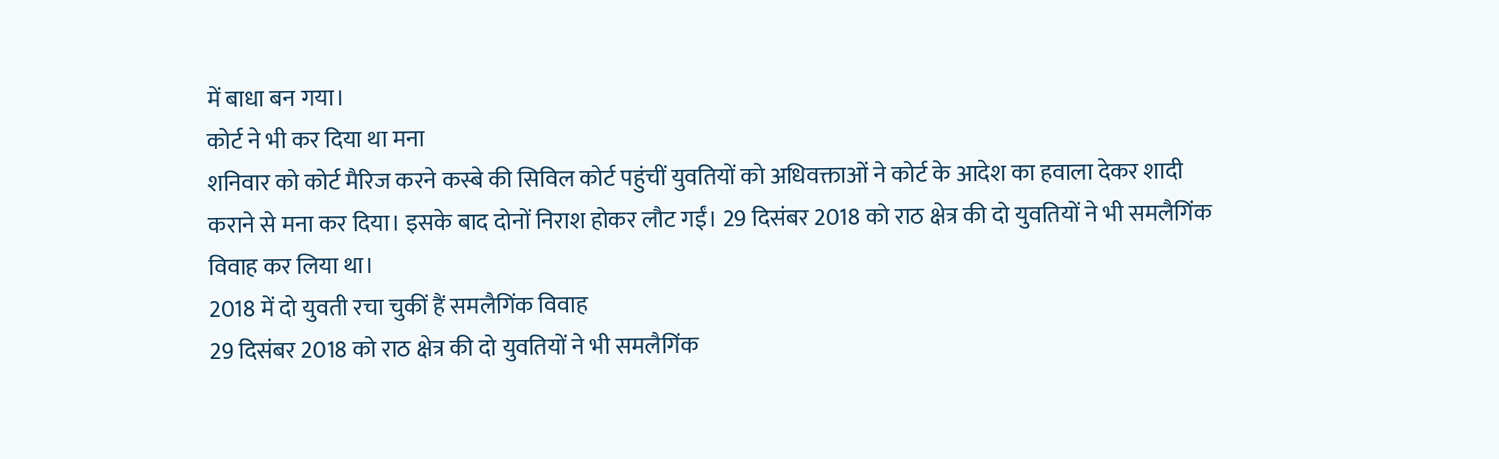में बाधा बन गया।
कोर्ट ने भी कर दिया था मना
शनिवार को कोर्ट मैरिज करने कस्बे की सिविल कोर्ट पहुंचीं युवतियों को अधिवक्ताओं ने कोर्ट के आदेश का हवाला देकर शादी कराने से मना कर दिया। इसके बाद दोनों निराश होकर लौट गईं। 29 दिसंबर 2018 को राठ क्षेत्र की दो युवतियों ने भी समलैगिंक विवाह कर लिया था।
2018 में दो युवती रचा चुकीं हैं समलैगिंक विवाह
29 दिसंबर 2018 को राठ क्षेत्र की दो युवतियों ने भी समलैगिंक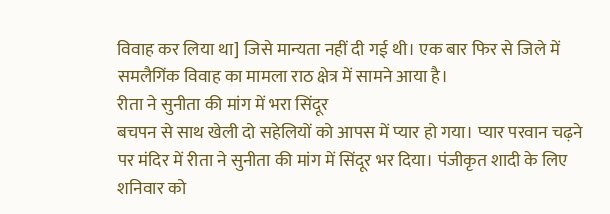विवाह कर लिया था] जिसे मान्यता नहीं दी गई थी। एक बार फिर से जिले में समलैगिंक विवाह का मामला राठ क्षेत्र में सामने आया है।
रीता ने सुनीता की मांग में भरा सिंदूर
बचपन से साथ खेली दो सहेलियों को आपस में प्यार हो गया। प्यार परवान चढ़ने पर मंदिर में रीता ने सुनीता की मांग में सिंदूर भर दिया। पंजीकृत शादी के लिए शनिवार को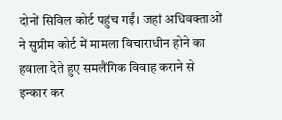दोनों सिविल कोर्ट पहुंच गईं। जहां अधिवक्ताओं ने सुप्रीम कोर्ट में मामला विचाराधीन होने का हवाला देते हुए समलैंगिक विवाह कराने से इन्कार कर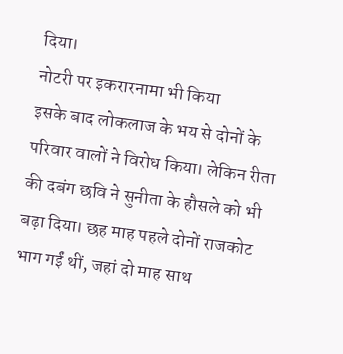दिया।
नोटरी पर इकरारनामा भी किया
इसके बाद लोकलाज के भय से दोनों के परिवार वालों ने विरोध किया। लेकिन रीता की दबंग छवि ने सुनीता के हौसले को भी बढ़ा दिया। छह माह पहले दोनों राजकोट भाग गईं थीं, जहां दो माह साथ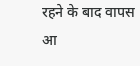रहने के बाद वापस आ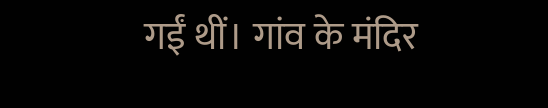गईं थीं। गांव के मंदिर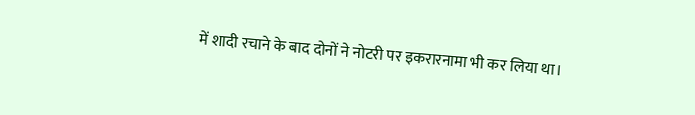में शादी रचाने के बाद दोनों ने नोटरी पर इकरारनामा भी कर लिया था।